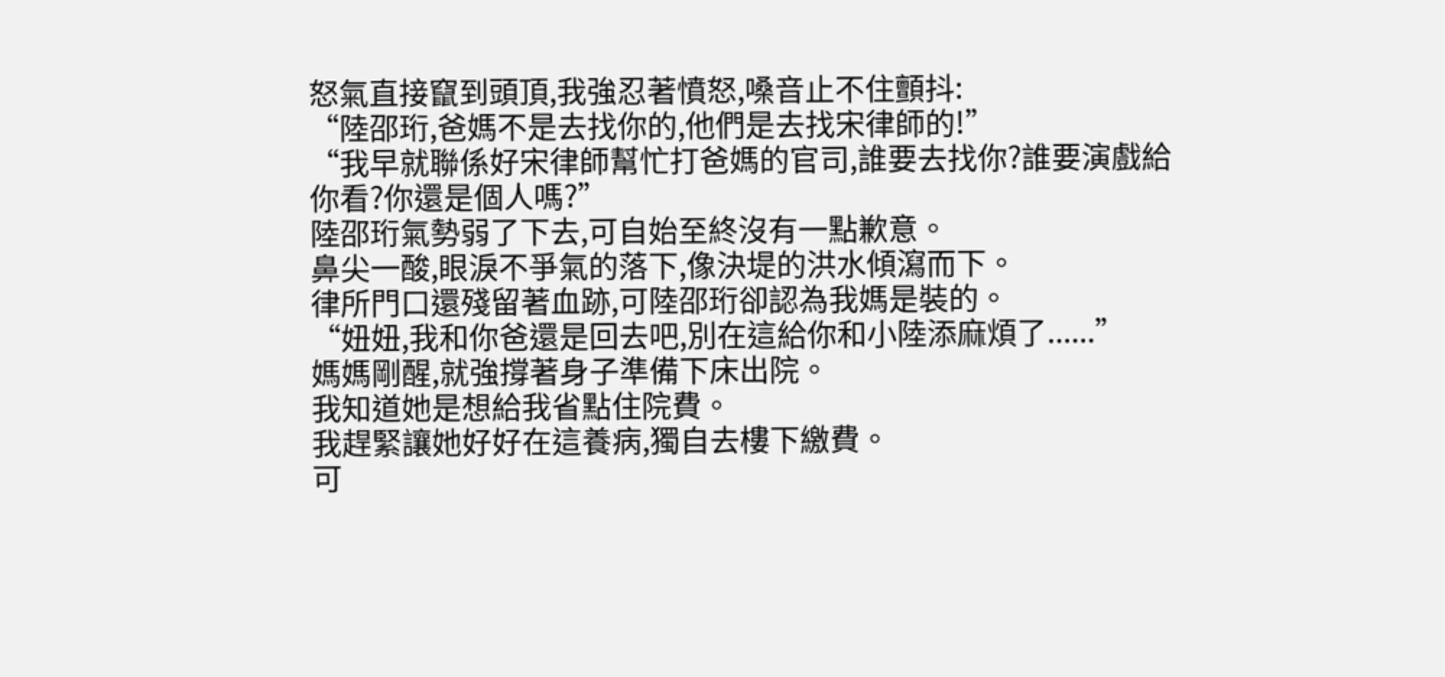怒氣直接竄到頭頂,我強忍著憤怒,嗓音止不住顫抖:
“陸邵珩,爸媽不是去找你的,他們是去找宋律師的!”
“我早就聯係好宋律師幫忙打爸媽的官司,誰要去找你?誰要演戲給你看?你還是個人嗎?”
陸邵珩氣勢弱了下去,可自始至終沒有一點歉意。
鼻尖一酸,眼淚不爭氣的落下,像決堤的洪水傾瀉而下。
律所門口還殘留著血跡,可陸邵珩卻認為我媽是裝的。
“妞妞,我和你爸還是回去吧,別在這給你和小陸添麻煩了......”
媽媽剛醒,就強撐著身子準備下床出院。
我知道她是想給我省點住院費。
我趕緊讓她好好在這養病,獨自去樓下繳費。
可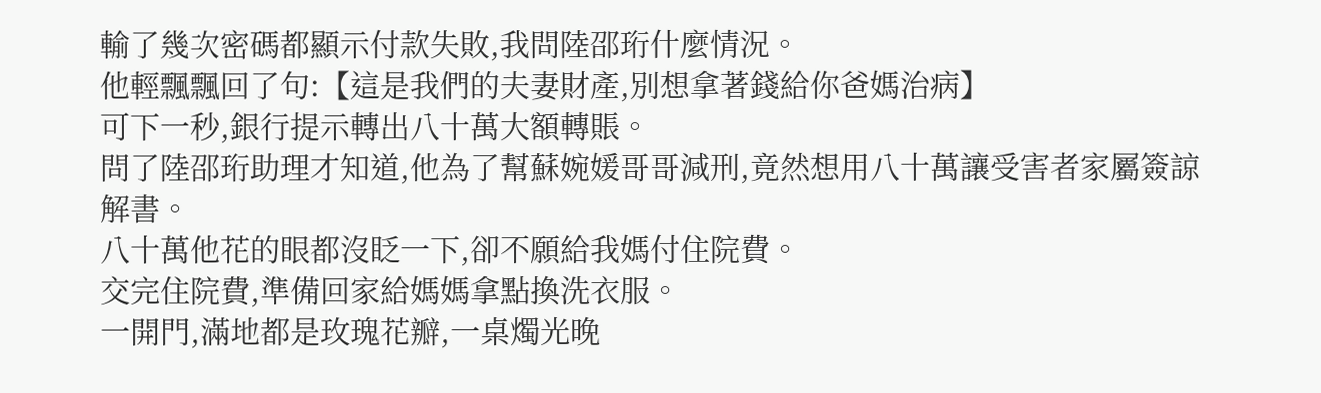輸了幾次密碼都顯示付款失敗,我問陸邵珩什麼情況。
他輕飄飄回了句:【這是我們的夫妻財產,別想拿著錢給你爸媽治病】
可下一秒,銀行提示轉出八十萬大額轉賬。
問了陸邵珩助理才知道,他為了幫蘇婉媛哥哥減刑,竟然想用八十萬讓受害者家屬簽諒解書。
八十萬他花的眼都沒眨一下,卻不願給我媽付住院費。
交完住院費,準備回家給媽媽拿點換洗衣服。
一開門,滿地都是玫瑰花瓣,一桌燭光晚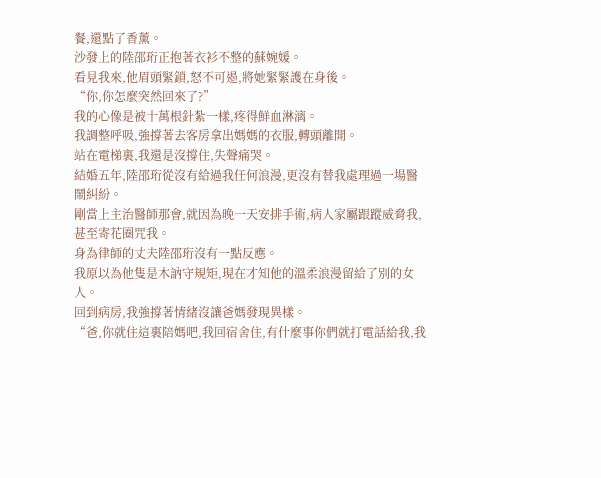餐,還點了香薰。
沙發上的陸邵珩正抱著衣衫不整的蘇婉媛。
看見我來,他眉頭緊鎖,怒不可遏,將她緊緊護在身後。
“你,你怎麼突然回來了?”
我的心像是被十萬根針紮一樣,疼得鮮血淋漓。
我調整呼吸,強撐著去客房拿出媽媽的衣服,轉頭離開。
站在電梯裏,我還是沒撐住,失聲痛哭。
結婚五年,陸邵珩從沒有給過我任何浪漫,更沒有替我處理過一場醫鬧糾紛。
剛當上主治醫師那會,就因為晚一天安排手術,病人家屬跟蹤威脅我,甚至寄花圈咒我。
身為律師的丈夫陸邵珩沒有一點反應。
我原以為他隻是木訥守規矩,現在才知他的溫柔浪漫留給了別的女人。
回到病房,我強撐著情緒沒讓爸媽發現異樣。
“爸,你就住這裏陪媽吧,我回宿舍住,有什麼事你們就打電話給我,我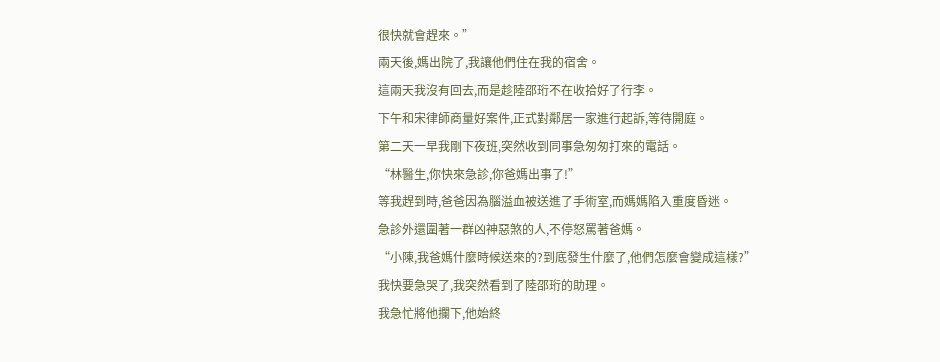很快就會趕來。”
兩天後,媽出院了,我讓他們住在我的宿舍。
這兩天我沒有回去,而是趁陸邵珩不在收拾好了行李。
下午和宋律師商量好案件,正式對鄰居一家進行起訴,等待開庭。
第二天一早我剛下夜班,突然收到同事急匆匆打來的電話。
“林醫生,你快來急診,你爸媽出事了!”
等我趕到時,爸爸因為腦溢血被送進了手術室,而媽媽陷入重度昏迷。
急診外還圍著一群凶神惡煞的人,不停怒罵著爸媽。
“小陳,我爸媽什麼時候送來的?到底發生什麼了,他們怎麼會變成這樣?”
我快要急哭了,我突然看到了陸邵珩的助理。
我急忙將他攔下,他始終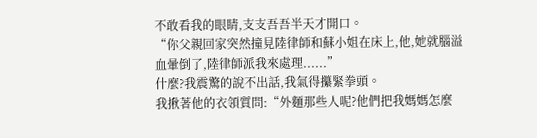不敢看我的眼睛,支支吾吾半天才開口。
“你父親回家突然撞見陸律師和蘇小姐在床上,他,她就腦溢血暈倒了,陸律師派我來處理......”
什麼?我震驚的說不出話,我氣得攥緊拳頭。
我揪著他的衣領質問:“外麵那些人呢?他們把我媽媽怎麼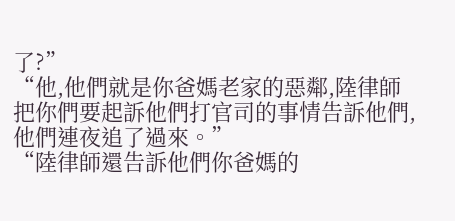了?”
“他,他們就是你爸媽老家的惡鄰,陸律師把你們要起訴他們打官司的事情告訴他們,他們連夜追了過來。”
“陸律師還告訴他們你爸媽的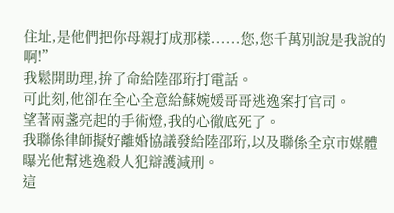住址,是他們把你母親打成那樣......您,您千萬別說是我說的啊!”
我鬆開助理,拚了命給陸邵珩打電話。
可此刻,他卻在全心全意給蘇婉媛哥哥逃逸案打官司。
望著兩盞亮起的手術燈,我的心徹底死了。
我聯係律師擬好離婚協議發給陸邵珩,以及聯係全京市媒體曝光他幫逃逸殺人犯辯護減刑。
這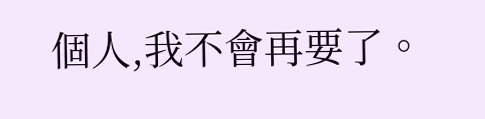個人,我不會再要了。